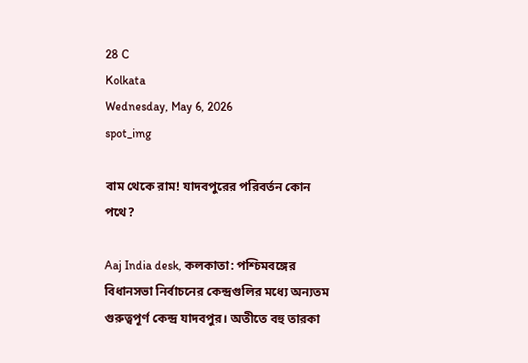28 C
Kolkata
Wednesday, May 6, 2026
spot_img

বাম থেকে রাম! যাদবপুরের পরিবর্তন কোন পথে?

Aaj India desk, কলকাতা: পশ্চিমবঙ্গের বিধানসভা নির্বাচনের কেন্দ্রগুলির মধ্যে অন্যতম গুরুত্বপূর্ণ কেন্দ্র যাদবপুর। অতীতে বহু তারকা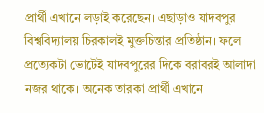প্রার্থী এখানে লড়াই করেছেন। এছাড়াও যাদবপুর বিশ্ববিদ্যালয় চিরকালই মুক্তচিন্তার প্রতিষ্ঠান। ফলে প্রত্যেকটা ভোটেই যাদবপুরের দিকে বরাবরই আলাদা নজর থাকে। অনেক তারকা প্রার্থী এখানে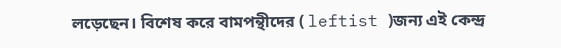লড়েছেন। বিশেষ করে বামপন্থীদের ( leftist )জন্য এই কেন্দ্র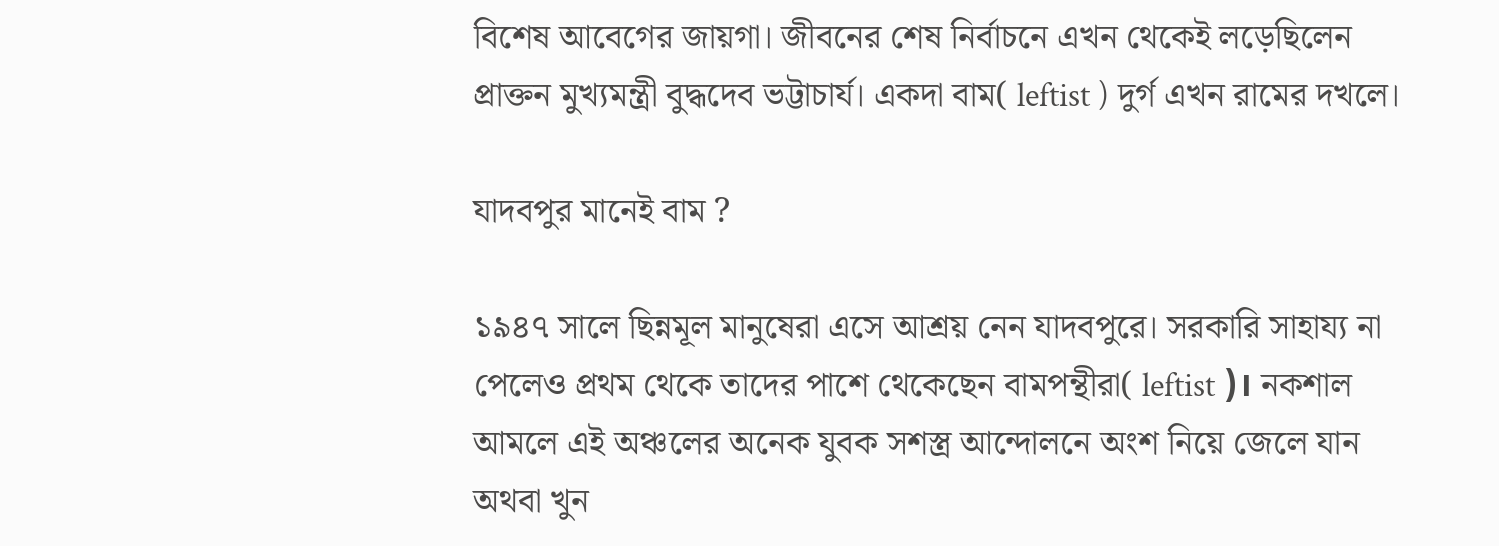বিশেষ আবেগের জায়গা। জীবনের শেষ নির্বাচনে এখন থেকেই লড়েছিলেন প্রাক্তন মুখ্যমন্ত্রী বুদ্ধদেব ভট্টাচার্য। একদা বাম( leftist ) দুর্গ এখন রামের দখলে।

যাদবপুর মানেই বাম ?

১৯৪৭ সালে ছিন্নমূল মানুষেরা এসে আশ্রয় নেন যাদবপুরে। সরকারি সাহায্য না পেলেও প্রথম থেকে তাদের পাশে থেকেছেন বামপন্থীরা( leftist )। নকশাল আমলে এই অঞ্চলের অনেক যুবক সশস্ত্র আন্দোলনে অংশ নিয়ে জেলে যান অথবা খুন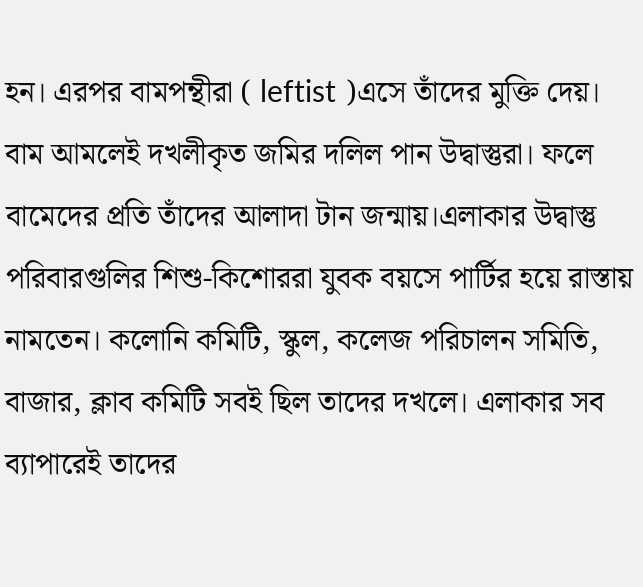হন। এরপর বামপন্থীরা ( leftist )এসে তাঁদের মুক্তি দেয়। বাম আমলেই দখলীকৃত জমির দলিল পান উদ্বাস্তুরা। ফলে বামেদের প্রতি তাঁদের আলাদা টান জন্মায়।এলাকার উদ্বাস্তু পরিবারগুলির শিশু-কিশোররা যুবক বয়সে পার্টির হয়ে রাস্তায় নামতেন। কলোনি কমিটি, স্কুল, কলেজ পরিচালন সমিতি, বাজার, ক্লাব কমিটি সবই ছিল তাদের দখলে। এলাকার সব ব্যাপারেই তাদের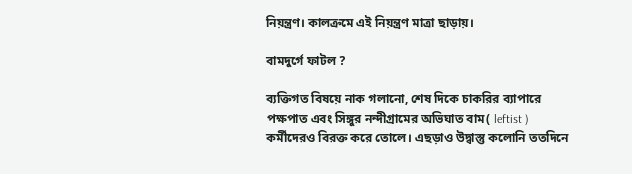নিয়ন্ত্রণ। কালক্রমে এই নিয়ন্ত্রণ মাত্রা ছাড়ায়।

বামদুর্গে ফাটল ?

ব্যক্তিগত বিষয়ে নাক গলানো, শেষ দিকে চাকরির ব্যাপারে পক্ষপাত এবং সিঙ্গুর নন্দীগ্রামের অভিঘাত বাম( leftist ) কর্মীদেরও বিরক্ত করে তোলে। এছড়াও উদ্বাস্তু কলোনি ততদিনে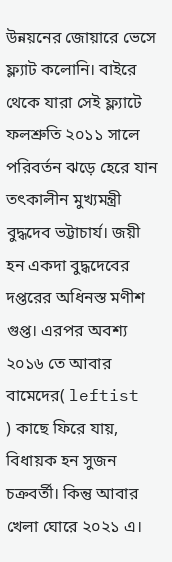উন্নয়নের জোয়ারে ভেসে ফ্ল্যাট কলোনি। বাইরে থেকে যারা সেই ফ্ল্যাটে ফলশ্রুতি ২০১১ সালে পরিবর্তন ঝড়ে হেরে যান তৎকালীন মুখ্যমন্ত্রী বুদ্ধদেব ভট্টাচার্য। জয়ী হন একদা বুদ্ধদেবের দপ্তরের অধিনস্ত মণীশ গুপ্ত। এরপর অবশ্য ২০১৬ তে আবার বামেদের( leftist ) কাছে ফিরে যায়, বিধায়ক হন সুজন চক্রবর্তী। কিন্তু আবার খেলা ঘোরে ২০২১ এ।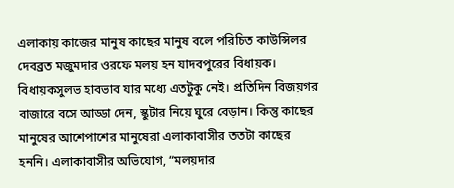এলাকায় কাজের মানুষ কাছের মানুষ বলে পরিচিত কাউন্সিলর দেবব্রত মজুমদার ওরফে মলয় হন যাদবপুরের বিধায়ক। বিধায়কসুলভ হাবভাব যার মধ্যে এতটুকু নেই। প্রতিদিন বিজয়গর বাজারে বসে আড্ডা দেন, স্কুটার নিয়ে ঘুরে বেড়ান। কিন্তু কাছের মানুষের আশেপাশের মানুষেরা এলাকাবাসীর ততটা কাছের হননি। এলাকাবাসীর অভিযোগ, “মলয়দার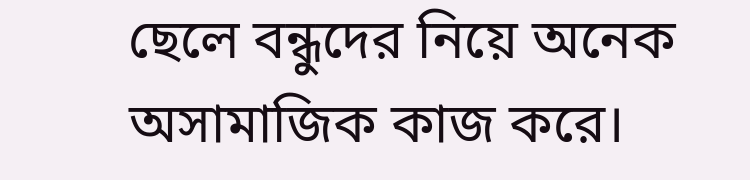ছেলে বন্ধুদের নিয়ে অনেক অসামাজিক কাজ করে।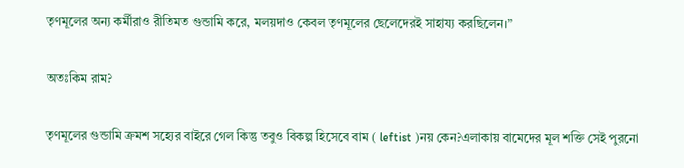তৃণমূলের অন্য কর্মীরাও রীতিমত গুন্ডামি করে, মলয়দাও কেবল তৃণমূলের ছেলেদেরই সাহায্য করছিলেন।”

অতঃকিম রাম?

তৃণমূলের গুন্ডামি ক্রমশ সহ্যের বাইরে গেল কিন্তু তবুও বিকল্প হিসেবে বাম ( leftist )নয় কেন?এলাকায় বামেদের মূল শক্তি সেই পুরনো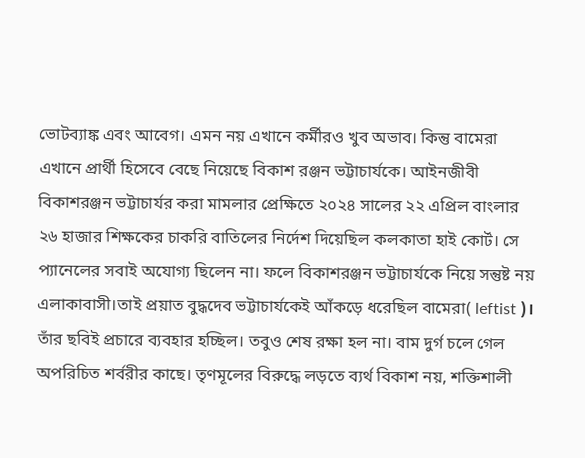ভোটব্যাঙ্ক এবং আবেগ। এমন নয় এখানে কর্মীরও খুব অভাব। কিন্তু বামেরা এখানে প্রার্থী হিসেবে বেছে নিয়েছে বিকাশ রঞ্জন ভট্টাচার্যকে। আইনজীবী বিকাশরঞ্জন ভট্টাচার্যর করা মামলার প্রেক্ষিতে ২০২৪ সালের ২২ এপ্রিল বাংলার ২৬ হাজার শিক্ষকের চাকরি বাতিলের নির্দেশ দিয়েছিল কলকাতা হাই কোর্ট। সে প্যানেলের সবাই অযোগ্য ছিলেন না। ফলে বিকাশরঞ্জন ভট্টাচার্যকে নিয়ে সন্তুষ্ট নয় এলাকাবাসী।তাই প্রয়াত বুদ্ধদেব ভট্টাচার্যকেই আঁকড়ে ধরেছিল বামেরা( leftist )। তাঁর ছবিই প্রচারে ব্যবহার হচ্ছিল। তবুও শেষ রক্ষা হল না। বাম দুর্গ চলে গেল অপরিচিত শর্বরীর কাছে। তৃণমূলের বিরুদ্ধে লড়তে ব্যর্থ বিকাশ নয়, শক্তিশালী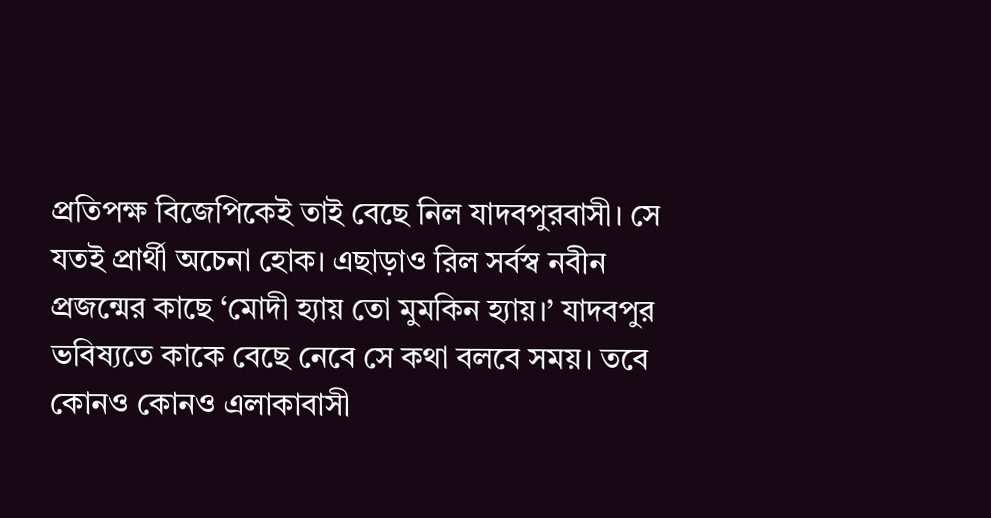প্রতিপক্ষ বিজেপিকেই তাই বেছে নিল যাদবপুরবাসী। সে যতই প্রার্থী অচেনা হোক। এছাড়াও রিল সর্বস্ব নবীন প্রজন্মের কাছে ‘মোদী হ্যায় তো মুমকিন হ্যায়।’ যাদবপুর ভবিষ্যতে কাকে বেছে নেবে সে কথা বলবে সময়। তবে কোনও কোনও এলাকাবাসী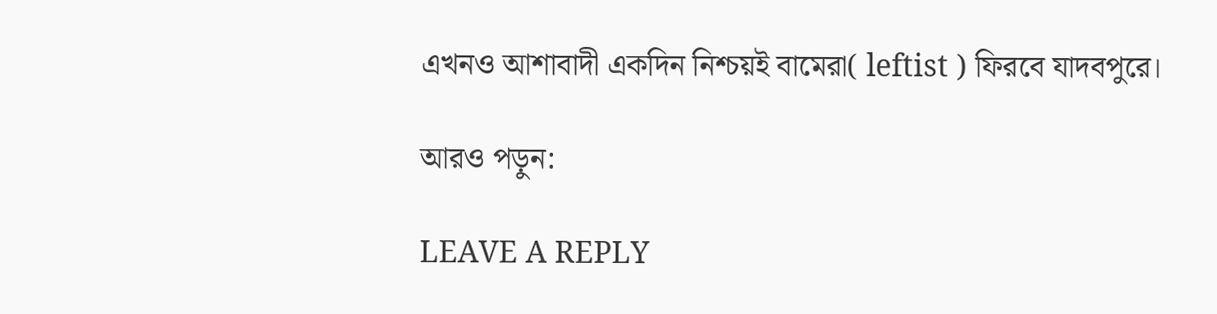এখনও আশাবাদী একদিন নিশ্চয়ই বামেরা( leftist ) ফিরবে যাদবপুরে।

আরও পড়ুন:

LEAVE A REPLY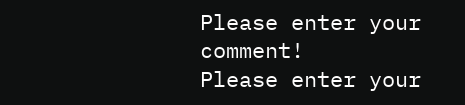Please enter your comment!
Please enter your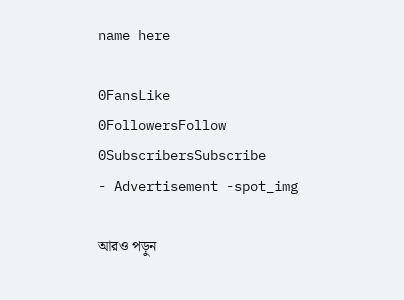name here

0FansLike
0FollowersFollow
0SubscribersSubscribe
- Advertisement -spot_img

আরও পড়ুন